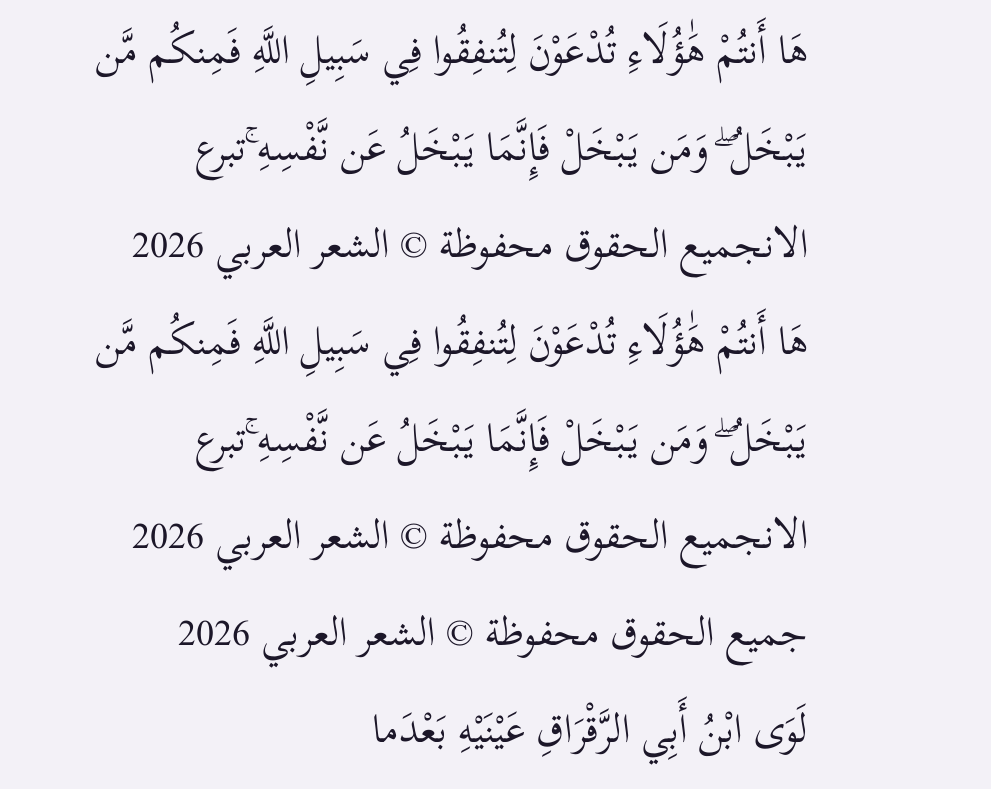هَا أَنتُمْ هَٰؤُلَاءِ تُدْعَوْنَ لِتُنفِقُوا فِي سَبِيلِ اللَّهِ فَمِنكُم مَّن يَبْخَلُ ۖ وَمَن يَبْخَلْ فَإِنَّمَا يَبْخَلُ عَن نَّفْسِهِ ۚتبرع الانجميع الحقوق محفوظة © الشعر العربي 2026
هَا أَنتُمْ هَٰؤُلَاءِ تُدْعَوْنَ لِتُنفِقُوا فِي سَبِيلِ اللَّهِ فَمِنكُم مَّن يَبْخَلُ ۖ وَمَن يَبْخَلْ فَإِنَّمَا يَبْخَلُ عَن نَّفْسِهِ ۚتبرع الانجميع الحقوق محفوظة © الشعر العربي 2026
جميع الحقوق محفوظة © الشعر العربي 2026
لَوَى ابْنُ أَبِي الرَّقْرَاقِ عَيْنَيْهِ بَعْدَما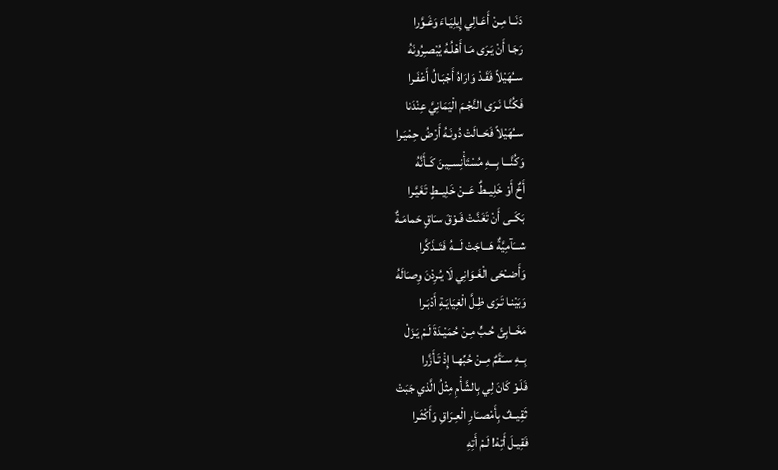دَنَــا مِـنْ أَعَـالِي إِيلِيَـاءَ وَغَـوَّرا
رَجَـا أَنْ يَـرَى مَـا أَهْلُـهُ يُبْصـِرُونَهُ
ســُهَيْلاً فَقَـدْ وَارَاهُ أَجْبَـالُ أَعْفَـرا
فَكُنَّـا نَـرَى النَّجْـمَ الْيَمَانِيَّ عِنْدَنا
ســُهَيْلاً فَحَــالَتْ دُونَـهُ أَرْضُ حِمْيَـرا
وَكُنَّـــا بِـــهِ مُسْتَأْنِســِينَ كَــأَنَّهُ
أَخٌ أَوْ خَلِيــطٌ عَــنْ خَلِيــطٍ تَغَيَّـرا
بَكَــى أَنْ تَغَنَّـتْ فَـوْقَ سـَاقٍ حَمامَـةٌ
شـــَآمِيَّةٌ هَـــاجَتْ لَـــهُ فَتَــذَكَّرا
وَأَضــْحَى الْغَـوَانِي لَا يُـرِدْنَ وِصـَالَهُ
وَبَيْنـا تَـرَى ظِـلَّ الْغِيَايَـةِ أَدْبَـرا
مَخَــابِئَ حُـبٍّ مِـنْ حُمَيْـدَةَ لَـمْ يَـزَلْ
بِــهِ ســَقَمٌ مِــنْ حُبِّهـا إِذْ تَـأَزَّرا
فَلَـوْ كَانَ لِي بِالشَّأْمِ مِثْلُ الَّذي جَبَتْ
ثَقِيــفٌ بِأَمْصــَارِ الْعِـرَاقِ وَأَكْثَـرا
فَقِيـلَ أَتِهْ! لَـمْ أَتِهِ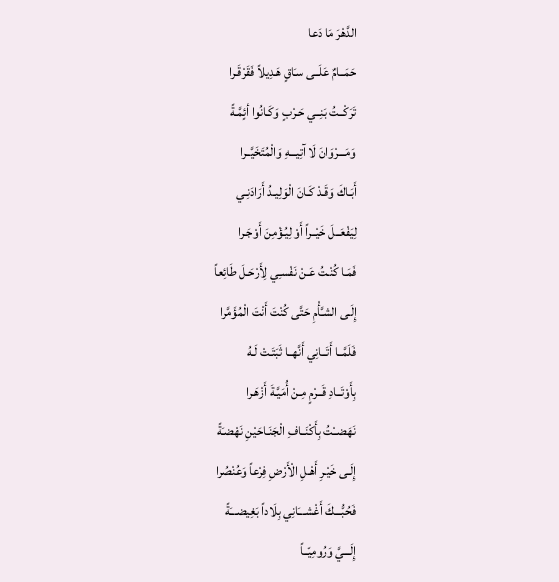الدَّهْرَ مَا دَعا
حَمَــامٌ عَلَــى سـَاقٍ هَـدِيلاً فَقَرْقَـرا
تَرَكْــتُ بَنِــي حَـرْبٍ وَكَـانُوا أئٍمَّـةً
وَمَـــرْوَانَ لَا آتِيـــهِ وَالْمُتَخَيَّــرا
أَبَـاكَ وَقَـدْ كَـانَ الْوَلِيـدُ أَرَادَنِـي
لِيَفْعَــلَ خَيْــراً أَوْ لِيُـؤْمِنَ أَوْجَـرا
فَمَـا كُنْـتُ عَـنْ نَفْسـِي لِأَرْحَـلَ طَائِعاً
إِلَـى الشـَّأْمِ حَتَّى كُنْتَ أَنْتَ الْمُؤَمَّرا
فَلَمَّــا أَتَــانِي أَنَّهــا ثَبَتَـتْ لَـهُ
بِأَوْتَــادِ قَــرْمٍ مِـنْ أُمَيَّـةَ أَزْهَـرا
نَهَضــْتُ بِأَكْنَــافِ الْجَنَـاحَيْنِ نَهْضـَةً
إِلَـى خَيْـرِ أَهْـلِ الْأَرْضِ فِرْعاً وَعُنْصُرا
فَحُبُّـــكَ أَغْشـــَانِي بِلَاداً بَغِيضـــَةً
إِلَـــيَّ وَرُومِيّــاً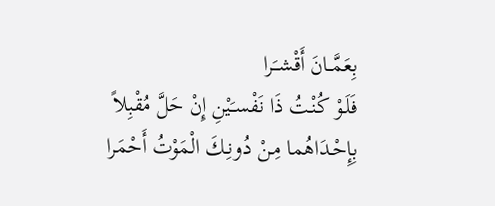بِعَمَّــانَ أَقْشــَرا
فَلَـوْ كُنْـتُ ذَا نَفْسـَيْنِ إِنْ حَلَّ مُقْبِلاً
بِإِحْـدَاهُما مِـنْ دُونِـكَ الْمَوْتُ أَحْمَرا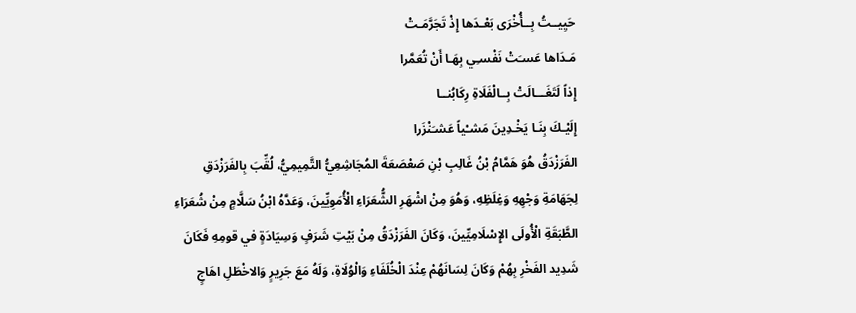حَيِيــتُ بِــأُخْرَى بَعْـدَها إِذْ تَجَرَّمَـتْ
مَـدَاها عَسـَتْ نَفْسـِي بِهَـا أَنْ تُعَمَّرا
إِذاً لَتَغَـــالَتْ بِــالْفَلَاةِ رِكَابُنــا
إِلَيْـكَ بِنَـا يَخْـدِينَ مَشـْياً عَشـَنْزَرا
الفَرَزْدَقُ هُوَ هَمَّامُ بْنُ غَالِبِ بْنِ صَعْصَعَةَ المُجَاشِعِيُّ التَّمِيمِيُّ، لُقِّبَ بِالفَرَزْدَقِ لِجَهَامَةِ وَجْهِهِ وَغِلَظِهِ، وَهُوَ مِنْ اشْهَرِ الشُّعَرَاءِ الْأُمَوِيِّينَ، وَعَدَّهُ ابْنُ سَلَّامٍ مِنْ شُعَرَاءِ الطَّبَقَةِ الْأُولَى الإِسْلَامِيِّينَ، وَكَانَ الفَرَزْدَقُ مِنْ بَيْتِ شَرَفٍ وَسِيَادَةٍ في قومِهِ فَكَانَ شَدِيد الفَخْرِ بِهُمْ وَكَانَ لِسَانَهُمْ عِنْدَ الْخُلَفَاءِ وَالْوُلَاةِ، وَلَهُ مَعَ جَرِيرٍ وَالاخْطَلِ اهَاجٍ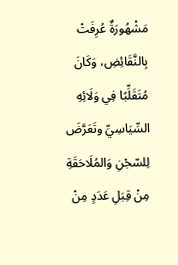مَشْهُورَةٌ عُرِفَتْ بِالنَّقَائِضِ، وَكَانَ مُتَقَلِّبًا فِي وَلَائِهِ السِّيَاسِيِّ وتَعَرَّضَ لِلسّجْنِ وَالمُلَاحَقَةِ مِنْ قِبَلِ عَدَدٍ مِنْ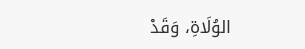الوُلَاةِ، وَقَدْ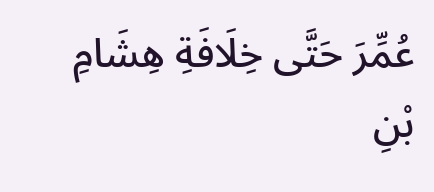عُمِّرَ حَتَّى خِلَافَةِ هِشَامِ بْنِ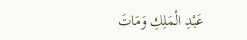عَبْدِ الْمَلِكِ وَمَاتَ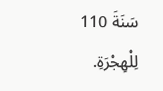سَنَةَ 110 لِلْهِجْرَةِ.